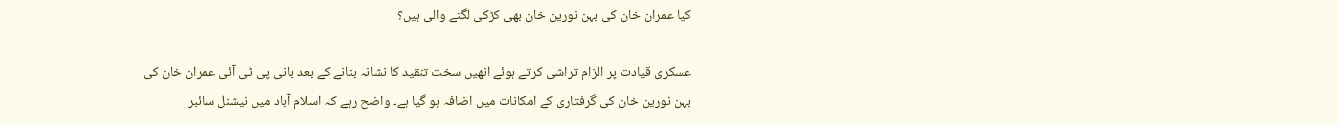کیا عمران خان کی بہن نورین خان بھی کڑکی لگنے والی ہیں؟

عسکری قیادت پر الزام تراشی کرتے ہوئے انھیں سخت تنقید کا نشانہ بنانے کے بعد بانی پی ٹی آئی عمران خان کی بہن نورین خان کی گرفتاری کے امکانات میں اضافہ ہو گیا ہے۔ واضح رہے کہ اسلام آباد میں نیشنل سائبر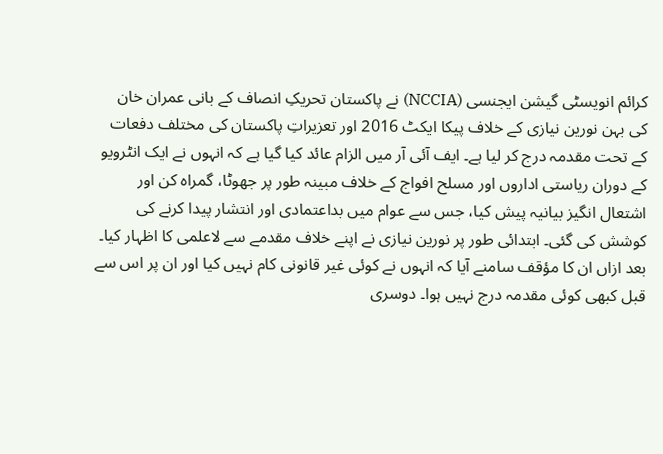کرائم انویسٹی گیشن ایجنسی (NCCIA) نے پاکستان تحریکِ انصاف کے بانی عمران خان کی بہن نورین نیازی کے خلاف پیکا ایکٹ 2016 اور تعزیراتِ پاکستان کی مختلف دفعات کے تحت مقدمہ درج کر لیا ہے۔ ایف آئی آر میں الزام عائد کیا گیا ہے کہ انہوں نے ایک انٹرویو کے دوران ریاستی اداروں اور مسلح افواج کے خلاف مبینہ طور پر جھوٹا، گمراہ کن اور اشتعال انگیز بیانیہ پیش کیا، جس سے عوام میں بداعتمادی اور انتشار پیدا کرنے کی کوشش کی گئی۔ ابتدائی طور پر نورین نیازی نے اپنے خلاف مقدمے سے لاعلمی کا اظہار کیا۔ بعد ازاں ان کا مؤقف سامنے آیا کہ انہوں نے کوئی غیر قانونی کام نہیں کیا اور ان پر اس سے قبل کبھی کوئی مقدمہ درج نہیں ہوا۔ دوسری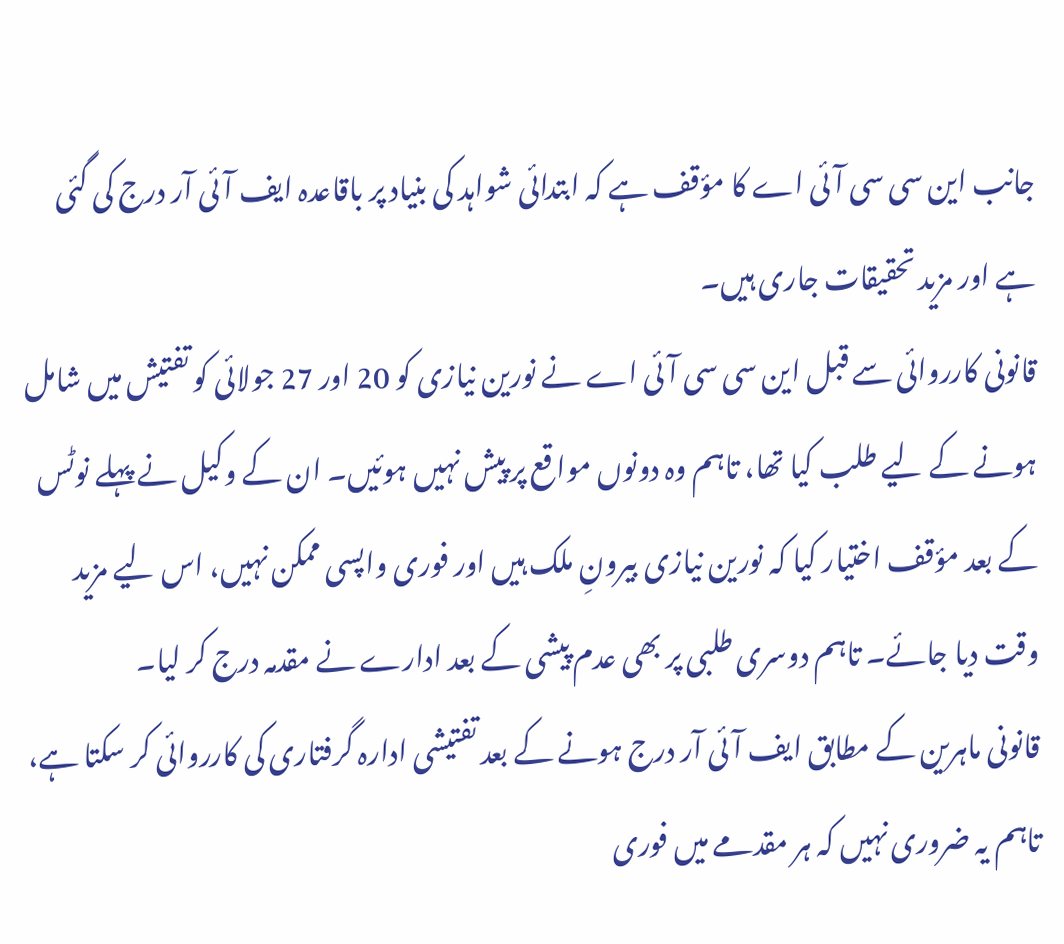جانب این سی سی آئی اے کا مؤقف ہے کہ ابتدائی شواہد کی بنیاد پر باقاعدہ ایف آئی آر درج کی گئی ہے اور مزید تحقیقات جاری ہیں۔
قانونی کارروائی سے قبل این سی سی آئی اے نے نورین نیازی کو 20 اور 27 جولائی کو تفتیش میں شامل ہونے کے لیے طلب کیا تھا، تاہم وہ دونوں مواقع پر پیش نہیں ہوئیں۔ ان کے وکیل نے پہلے نوٹس کے بعد مؤقف اختیار کیا کہ نورین نیازی بیرونِ ملک ہیں اور فوری واپسی ممکن نہیں، اس لیے مزید وقت دیا جائے۔ تاہم دوسری طلبی پر بھی عدم پیشی کے بعد ادارے نے مقدمہ درج کر لیا۔
قانونی ماہرین کے مطابق ایف آئی آر درج ہونے کے بعد تفتیشی ادارہ گرفتاری کی کارروائی کر سکتا ہے، تاہم یہ ضروری نہیں کہ ہر مقدمے میں فوری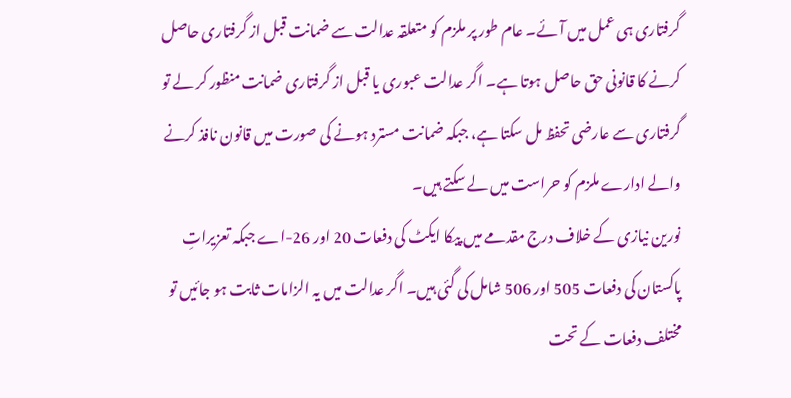گرفتاری ہی عمل میں آئے۔ عام طور پر ملزم کو متعلقہ عدالت سے ضمانت قبل از گرفتاری حاصل کرنے کا قانونی حق حاصل ہوتا ہے۔ اگر عدالت عبوری یا قبل از گرفتاری ضمانت منظور کر لے تو گرفتاری سے عارضی تحفظ مل سکتا ہے، جبکہ ضمانت مسترد ہونے کی صورت میں قانون نافذ کرنے والے ادارے ملزم کو حراست میں لے سکتے ہیں۔
نورین نیازی کے خلاف درج مقدمے میں پیکا ایکٹ کی دفعات 20 اور 26-اے جبکہ تعزیراتِ پاکستان کی دفعات 505 اور 506 شامل کی گئی ہیں۔ اگر عدالت میں یہ الزامات ثابت ہو جائیں تو مختلف دفعات کے تحت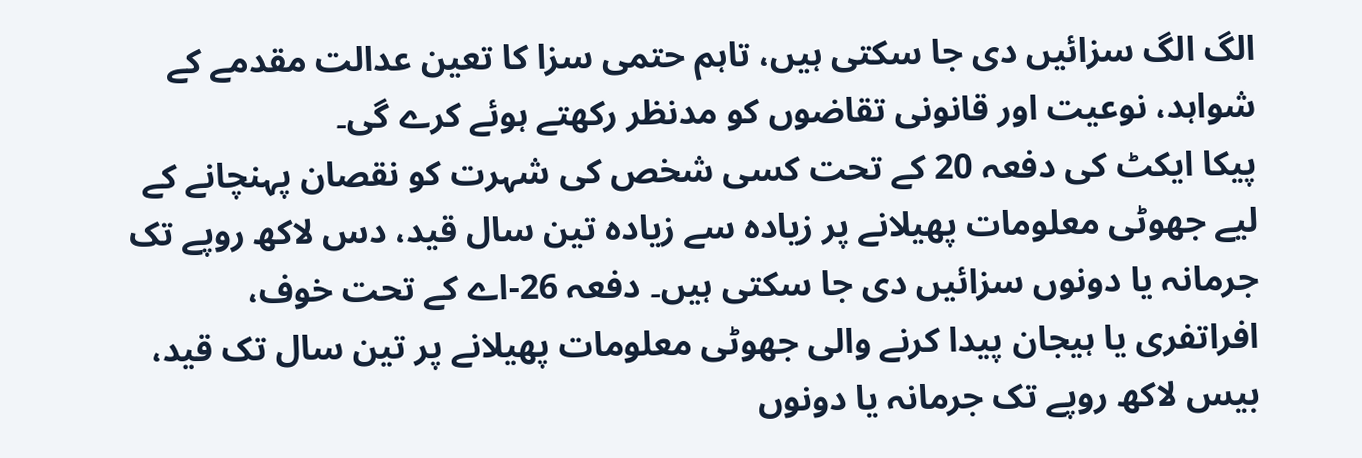الگ الگ سزائیں دی جا سکتی ہیں، تاہم حتمی سزا کا تعین عدالت مقدمے کے شواہد، نوعیت اور قانونی تقاضوں کو مدنظر رکھتے ہوئے کرے گی۔
پیکا ایکٹ کی دفعہ 20 کے تحت کسی شخص کی شہرت کو نقصان پہنچانے کے لیے جھوٹی معلومات پھیلانے پر زیادہ سے زیادہ تین سال قید، دس لاکھ روپے تک جرمانہ یا دونوں سزائیں دی جا سکتی ہیں۔ دفعہ 26-اے کے تحت خوف، افراتفری یا ہیجان پیدا کرنے والی جھوٹی معلومات پھیلانے پر تین سال تک قید، بیس لاکھ روپے تک جرمانہ یا دونوں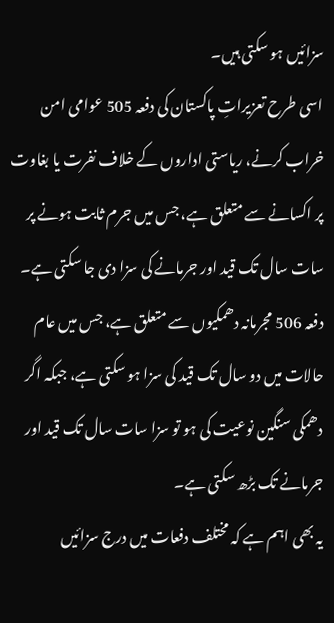سزائیں ہو سکتی ہیں۔
اسی طرح تعزیراتِ پاکستان کی دفعہ 505 عوامی امن خراب کرنے، ریاستی اداروں کے خلاف نفرت یا بغاوت پر اکسانے سے متعلق ہے، جس میں جرم ثابت ہونے پر سات سال تک قید اور جرمانے کی سزا دی جا سکتی ہے۔ دفعہ 506 مجرمانہ دھمکیوں سے متعلق ہے، جس میں عام حالات میں دو سال تک قید کی سزا ہو سکتی ہے، جبکہ اگر دھمکی سنگین نوعیت کی ہو تو سزا سات سال تک قید اور جرمانے تک بڑھ سکتی ہے۔
یہ بھی اہم ہے کہ مختلف دفعات میں درج سزائیں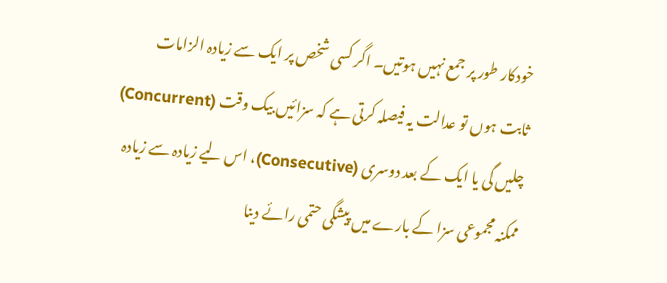خودکار طور پر جمع نہیں ہوتیں۔ اگر کسی شخص پر ایک سے زیادہ الزامات ثابت ہوں تو عدالت یہ فیصلہ کرتی ہے کہ سزائیں بیک وقت (Concurrent) چلیں گی یا ایک کے بعد دوسری (Consecutive)، اس لیے زیادہ سے زیادہ ممکنہ مجموعی سزا کے بارے میں پیشگی حتمی رائے دینا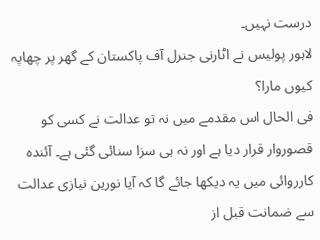درست نہیں۔
لاہور پولیس نے اٹارنی جنرل آف پاکستان کے گھر پر چھاپہ کیوں مارا؟
فی الحال اس مقدمے میں نہ تو عدالت نے کسی کو قصوروار قرار دیا ہے اور نہ ہی سزا سنائی گئی ہے۔ آئندہ کارروائی میں یہ دیکھا جائے گا کہ آیا نورین نیازی عدالت سے ضمانت قبل از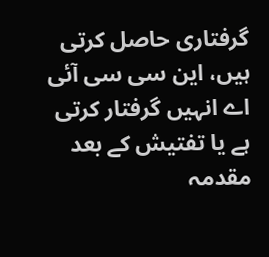گرفتاری حاصل کرتی ہیں، این سی سی آئی اے انہیں گرفتار کرتی ہے یا تفتیش کے بعد مقدمہ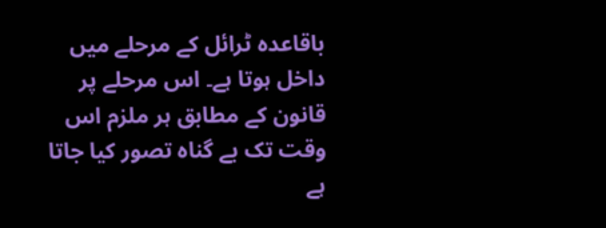باقاعدہ ٹرائل کے مرحلے میں داخل ہوتا ہے۔ اس مرحلے پر قانون کے مطابق ہر ملزم اس وقت تک بے گناہ تصور کیا جاتا ہے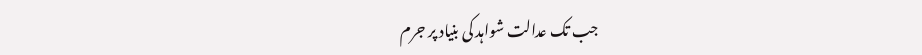جب تک عدالت شواہد کی بنیاد پر جرم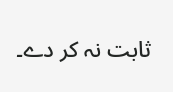ثابت نہ کر دے۔